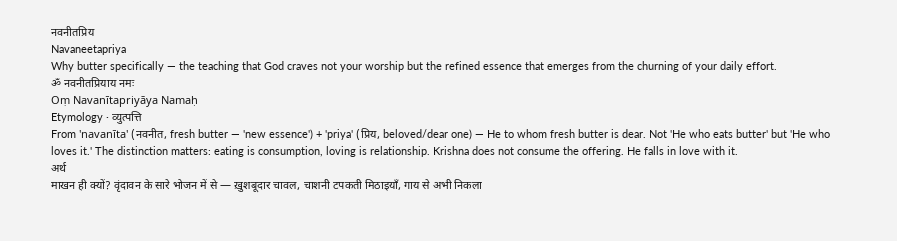नवनीतप्रिय
Navaneetapriya
Why butter specifically — the teaching that God craves not your worship but the refined essence that emerges from the churning of your daily effort.
ॐ नवनीतप्रियाय नमः
Oṃ Navanītapriyāya Namaḥ
Etymology · व्युत्पत्ति
From 'navanīta' (नवनीत, fresh butter — 'new essence') + 'priya' (प्रिय, beloved/dear one) — He to whom fresh butter is dear. Not 'He who eats butter' but 'He who loves it.' The distinction matters: eating is consumption, loving is relationship. Krishna does not consume the offering. He falls in love with it.
अर्थ
माखन ही क्यों? वृंदावन के सारे भोजन में से — ख़ुशबूदार चावल, चाशनी टपकती मिठाइयाँ, गाय से अभी निकला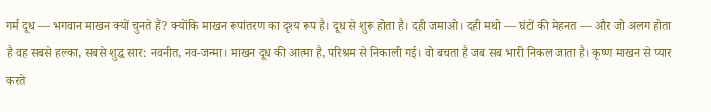गर्म दूध — भगवान माखन क्यों चुनते हैं? क्योंकि माखन रूपांतरण का दृश्य रूप है। दूध से शुरू होता है। दही जमाओ। दही मथो — घंटों की मेहनत — और जो अलग होता है वह सबसे हल्का, सबसे शुद्ध सार: नवनीत, नव-जन्मा। माखन दूध की आत्मा है, परिश्रम से निकाली गई। वो बचता है जब सब भारी निकल जाता है। कृष्ण माखन से प्यार करते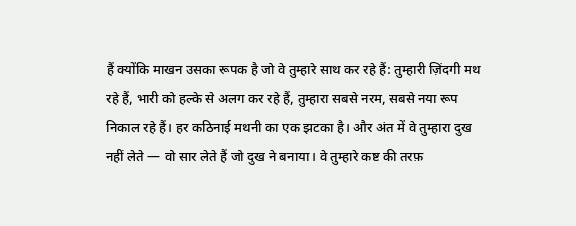हैं क्योंकि माखन उसका रूपक है जो वे तुम्हारे साथ कर रहे हैं: तुम्हारी ज़िंदगी मथ रहे हैं, भारी को हल्के से अलग कर रहे हैं, तुम्हारा सबसे नरम, सबसे नया रूप निकाल रहे हैं। हर कठिनाई मथनी का एक झटका है। और अंत में वे तुम्हारा दुख नहीं लेते — वो सार लेते हैं जो दुख ने बनाया। वे तुम्हारे कष्ट की तरफ़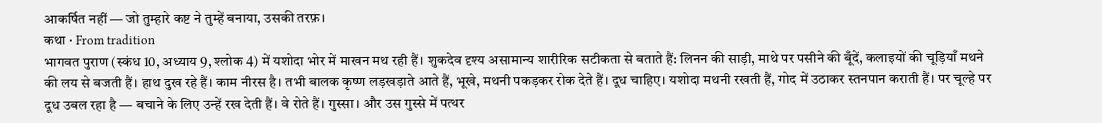आकर्षित नहीं — जो तुम्हारे कष्ट ने तुम्हें बनाया, उसकी तरफ़।
कथा · From tradition
भागवत पुराण (स्कंध 10, अध्याय 9, श्लोक 4) में यशोदा भोर में माखन मथ रही हैं। शुकदेव दृश्य असामान्य शारीरिक सटीकता से बताते हैं: लिनन की साड़ी, माथे पर पसीने की बूँदें, कलाइयों की चूड़ियाँ मथने की लय से बजती हैं। हाथ दुख रहे हैं। काम नीरस है। तभी बालक कृष्ण लड़खड़ाते आते हैं, भूखे, मथनी पकड़कर रोक देते हैं। दूध चाहिए। यशोदा मथनी रखती हैं, गोद में उठाकर स्तनपान कराती हैं। पर चूल्हे पर दूध उबल रहा है — बचाने के लिए उन्हें रख देती हैं। वे रोते हैं। गुस्सा। और उस गुस्से में पत्थर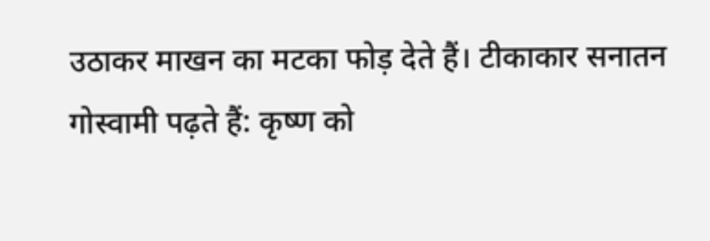उठाकर माखन का मटका फोड़ देते हैं। टीकाकार सनातन गोस्वामी पढ़ते हैं: कृष्ण को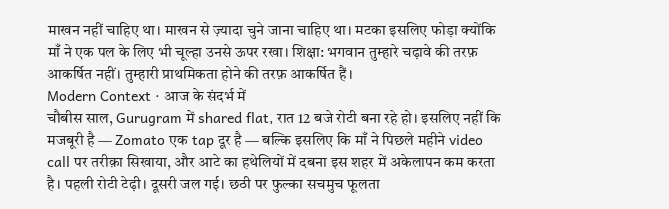माखन नहीं चाहिए था। माखन से ज़्यादा चुने जाना चाहिए था। मटका इसलिए फोड़ा क्योंकि माँ ने एक पल के लिए भी चूल्हा उनसे ऊपर रखा। शिक्षा: भगवान तुम्हारे चढ़ावे की तरफ़ आकर्षित नहीं। तुम्हारी प्राथमिकता होने की तरफ़ आकर्षित हैं।
Modern Context · आज के संदर्भ में
चौबीस साल, Gurugram में shared flat, रात 12 बजे रोटी बना रहे हो। इसलिए नहीं कि मजबूरी है — Zomato एक tap दूर है — बल्कि इसलिए कि माँ ने पिछले महीने video call पर तरीक़ा सिखाया, और आटे का हथेलियों में दबना इस शहर में अकेलापन कम करता है। पहली रोटी टेढ़ी। दूसरी जल गई। छठी पर फुल्का सचमुच फूलता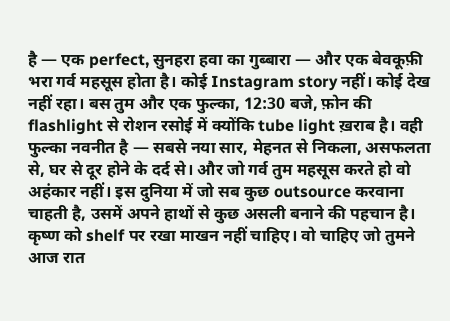है — एक perfect, सुनहरा हवा का गुब्बारा — और एक बेवकूफ़ी भरा गर्व महसूस होता है। कोई Instagram story नहीं। कोई देख नहीं रहा। बस तुम और एक फुल्का, 12:30 बजे, फ़ोन की flashlight से रोशन रसोई में क्योंकि tube light ख़राब है। वही फुल्का नवनीत है — सबसे नया सार, मेहनत से निकला, असफलता से, घर से दूर होने के दर्द से। और जो गर्व तुम महसूस करते हो वो अहंकार नहीं। इस दुनिया में जो सब कुछ outsource करवाना चाहती है, उसमें अपने हाथों से कुछ असली बनाने की पहचान है। कृष्ण को shelf पर रखा माखन नहीं चाहिए। वो चाहिए जो तुमने आज रात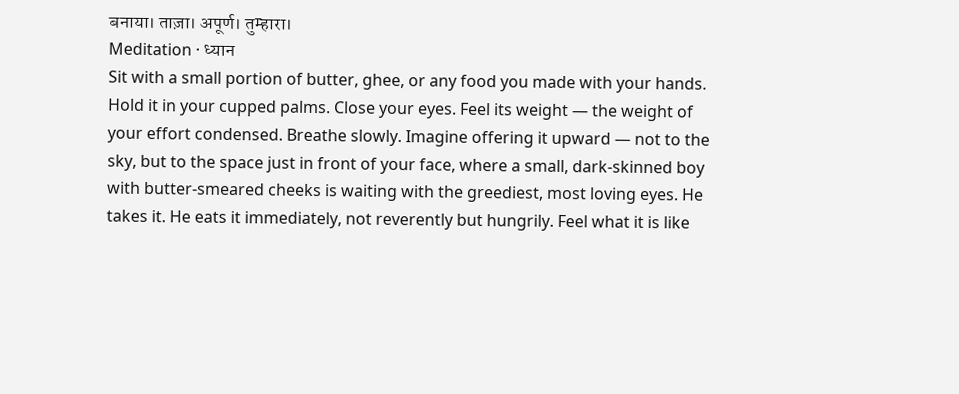बनाया। ताज़ा। अपूर्ण। तुम्हारा।
Meditation · ध्यान
Sit with a small portion of butter, ghee, or any food you made with your hands. Hold it in your cupped palms. Close your eyes. Feel its weight — the weight of your effort condensed. Breathe slowly. Imagine offering it upward — not to the sky, but to the space just in front of your face, where a small, dark-skinned boy with butter-smeared cheeks is waiting with the greediest, most loving eyes. He takes it. He eats it immediately, not reverently but hungrily. Feel what it is like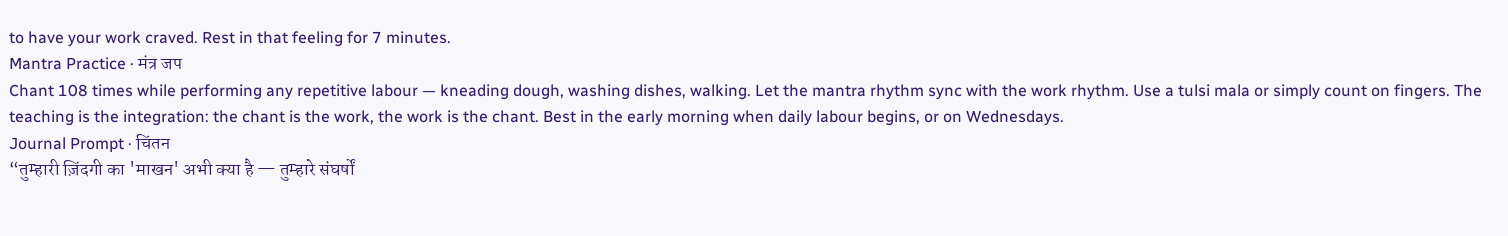to have your work craved. Rest in that feeling for 7 minutes.
Mantra Practice · मंत्र जप
Chant 108 times while performing any repetitive labour — kneading dough, washing dishes, walking. Let the mantra rhythm sync with the work rhythm. Use a tulsi mala or simply count on fingers. The teaching is the integration: the chant is the work, the work is the chant. Best in the early morning when daily labour begins, or on Wednesdays.
Journal Prompt · चिंतन
“तुम्हारी ज़िंदगी का 'माखन' अभी क्या है — तुम्हारे संघर्षों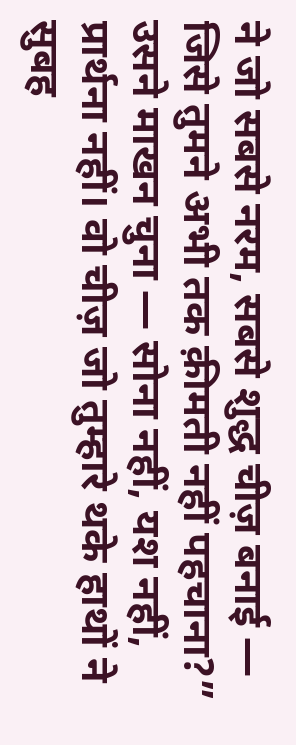ने जो सबसे नरम, सबसे शुद्ध चीज़ बनाई — जिसे तुमने अभी तक क़ीमती नहीं पहचाना?”
उसने माखन चुना — सोना नहीं, यश नहीं, प्रार्थना नहीं। वो चीज़ जो तुम्हारे थके हाथों ने सुबह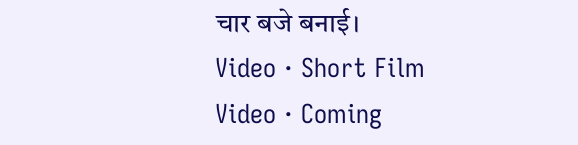चार बजे बनाई।
Video · Short Film
Video · Coming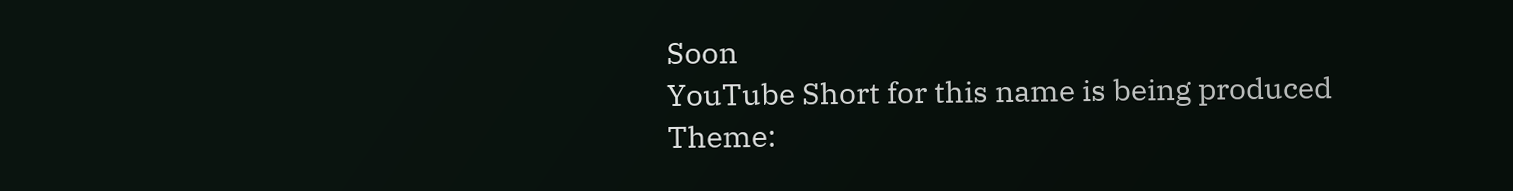Soon
YouTube Short for this name is being produced
Theme: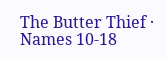The Butter Thief · Names 10-18